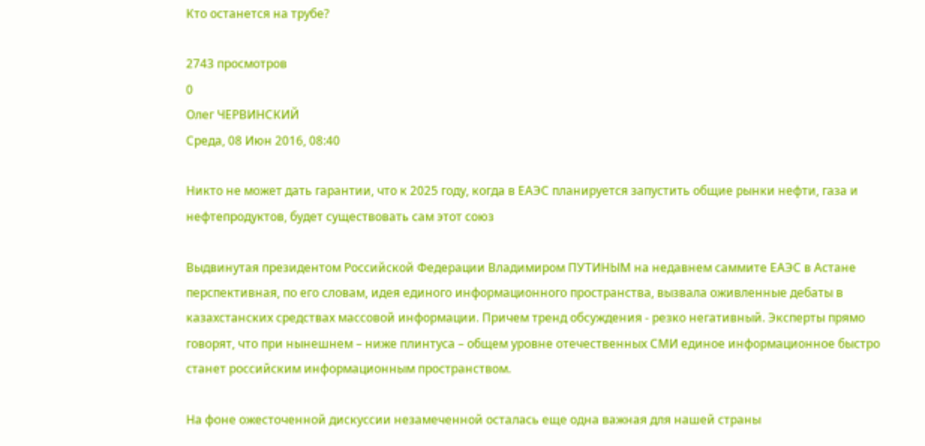Кто останется на трубе?

2743 просмотров
0
Олег ЧЕРВИНСКИЙ
Среда, 08 Июн 2016, 08:40

Никто не может дать гарантии, что к 2025 году, когда в ЕАЭС планируется запустить общие рынки нефти, газа и нефтепродуктов, будет существовать сам этот союз

Выдвинутая президентом Российской Федерации Владимиром ПУТИНЫМ на недавнем саммите ЕАЭС в Астане перспективная, по его словам, идея единого информационного пространства, вызвала оживленные дебаты в казахстанских средствах массовой информации. Причем тренд обсуждения - резко негативный. Эксперты прямо говорят, что при нынешнем – ниже плинтуса – общем уровне отечественных СМИ единое информационное быстро станет российским информационным пространством.

На фоне ожесточенной дискуссии незамеченной осталась еще одна важная для нашей страны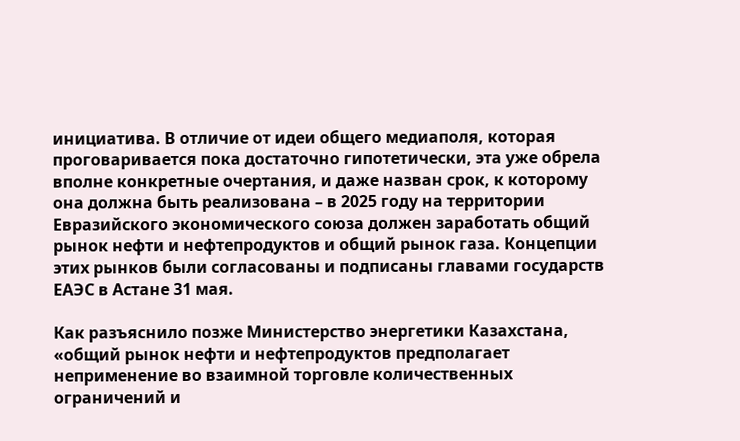инициатива. В отличие от идеи общего медиаполя, которая проговаривается пока достаточно гипотетически, эта уже обрела вполне конкретные очертания, и даже назван срок, к которому она должна быть реализована – в 2025 году на территории Евразийского экономического союза должен заработать общий рынок нефти и нефтепродуктов и общий рынок газа. Концепции этих рынков были согласованы и подписаны главами государств ЕАЭС в Астане 31 мая.

Как разъяснило позже Министерство энергетики Казахстана, «общий рынок нефти и нефтепродуктов предполагает неприменение во взаимной торговле количественных ограничений и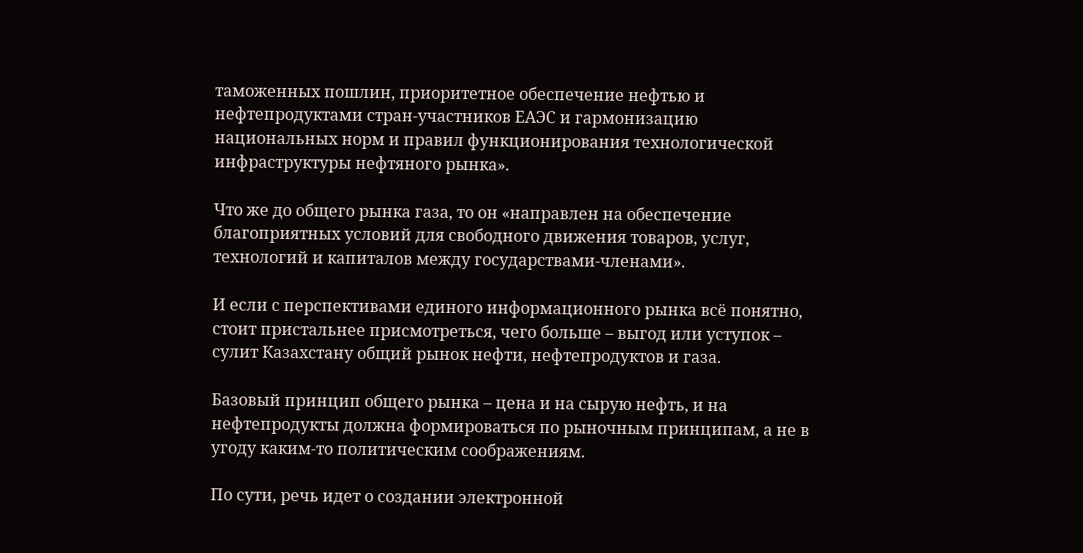таможенных пошлин, приоритетное обеспечение нефтью и нефтепродуктами стран-участников ЕАЭС и гармонизацию национальных норм и правил функционирования технологической инфраструктуры нефтяного рынка».

Что же до общего рынка газа, то он «направлен на обеспечение благоприятных условий для свободного движения товаров, услуг, технологий и капиталов между государствами-членами».

И если с перспективами единого информационного рынка всё понятно, стоит пристальнее присмотреться, чего больше – выгод или уступок – сулит Казахстану общий рынок нефти, нефтепродуктов и газа.

Базовый принцип общего рынка – цена и на сырую нефть, и на нефтепродукты должна формироваться по рыночным принципам, а не в угоду каким-то политическим соображениям.

По сути, речь идет о создании электронной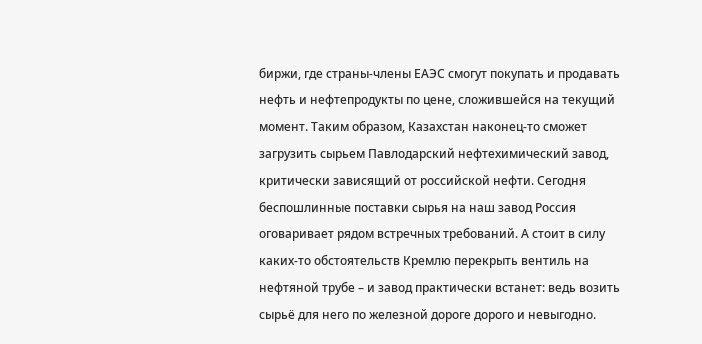биржи, где страны-члены ЕАЭС смогут покупать и продавать нефть и нефтепродукты по цене, сложившейся на текущий момент. Таким образом, Казахстан наконец-то сможет загрузить сырьем Павлодарский нефтехимический завод, критически зависящий от российской нефти. Сегодня беспошлинные поставки сырья на наш завод Россия оговаривает рядом встречных требований. А стоит в силу каких-то обстоятельств Кремлю перекрыть вентиль на нефтяной трубе – и завод практически встанет: ведь возить сырьё для него по железной дороге дорого и невыгодно.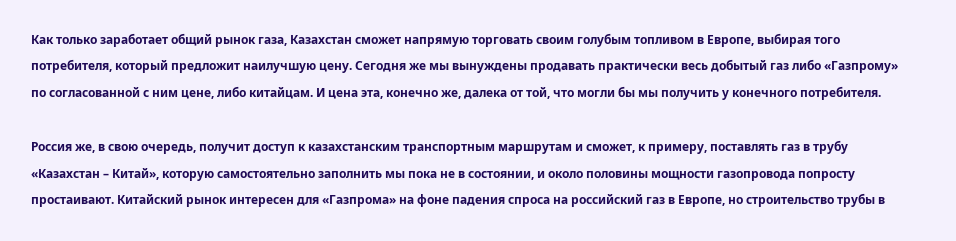Как только заработает общий рынок газа, Казахстан сможет напрямую торговать своим голубым топливом в Европе, выбирая того потребителя, который предложит наилучшую цену. Сегодня же мы вынуждены продавать практически весь добытый газ либо «Газпрому» по согласованной с ним цене, либо китайцам. И цена эта, конечно же, далека от той, что могли бы мы получить у конечного потребителя.

Россия же, в свою очередь, получит доступ к казахстанским транспортным маршрутам и сможет, к примеру, поставлять газ в трубу «Казахстан – Китай», которую самостоятельно заполнить мы пока не в состоянии, и около половины мощности газопровода попросту простаивают. Китайский рынок интересен для «Газпрома» на фоне падения спроса на российский газ в Европе, но строительство трубы в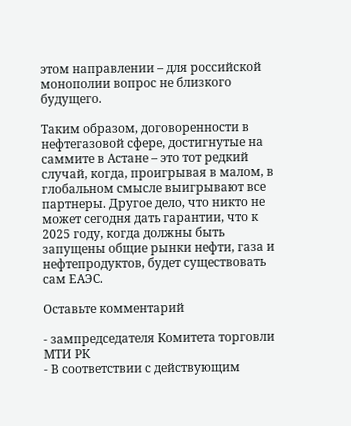этом направлении – для российской монополии вопрос не близкого будущего.

Таким образом, договоренности в нефтегазовой сфере, достигнутые на саммите в Астане – это тот редкий случай, когда, проигрывая в малом, в глобальном смысле выигрывают все партнеры. Другое дело, что никто не может сегодня дать гарантии, что к 2025 году, когда должны быть запущены общие рынки нефти, газа и нефтепродуктов, будет существовать сам ЕАЭС.

Оставьте комментарий

- зампредседателя Комитета торговли МТИ РК
- В соответствии с действующим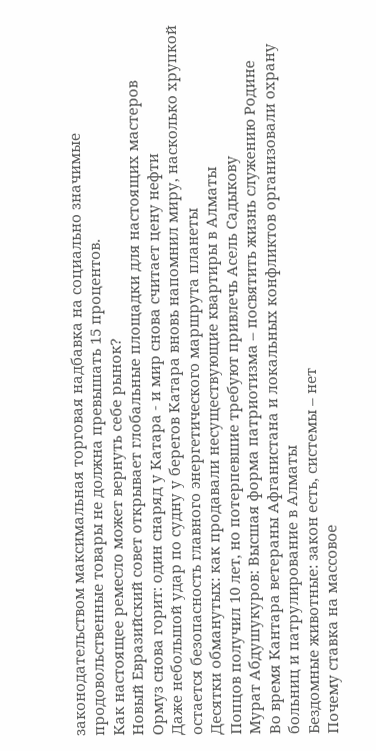законодательством максимальная торговая надбавка на социально значимые продовольственные товары не должна превышать 15 процентов.
Как настоящее ремесло может вернуть себе рынок?
Новый Евразийский совет открывает глобальные площадки для настоящих мастеров
Ормуз снова горит: один снаряд у Катара - и мир снова считает цену нефти
Даже небольшой удар по судну у берегов Катара вновь напомнил миру, насколько хрупкой остается безопасность главного энергетического маршрута планеты
Десятки обманутых: как продавали несуществующие квартиры в Алматы
Попцов получил 10 лет, но потерпевшие требуют привлечь Асель Садыкову
Мурат Абдушукуров: Высшая форма патриотизма – посвятить жизнь служению Родине
Во время Кантара ветераны Афганистана и локальных конфликтов организовали охрану больниц и патрулирование в Алматы
Бездомные животные: закон есть, системы – нет
Почему ставка на массовое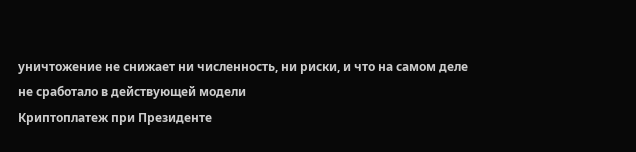уничтожение не снижает ни численность, ни риски, и что на самом деле не сработало в действующей модели
Криптоплатеж при Президенте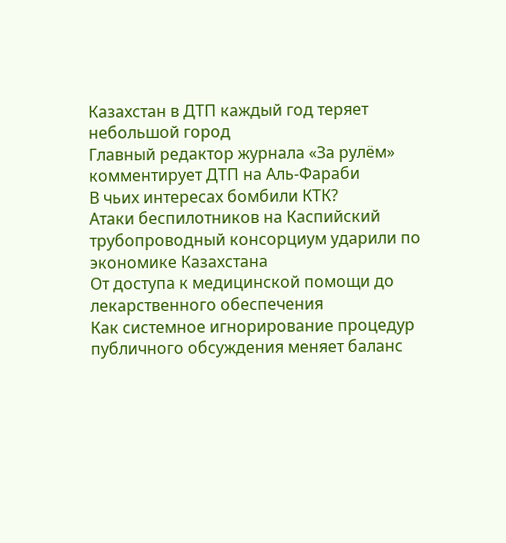Казахстан в ДТП каждый год теряет небольшой город
Главный редактор журнала «За рулём» комментирует ДТП на Аль-Фараби
В чьих интересах бомбили КТК?
Атаки беспилотников на Каспийский трубопроводный консорциум ударили по экономике Казахстана
От доступа к медицинской помощи до лекарственного обеспечения
Как системное игнорирование процедур публичного обсуждения меняет баланс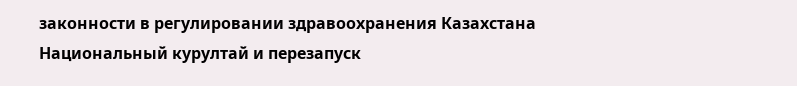законности в регулировании здравоохранения Казахстана
Национальный курултай и перезапуск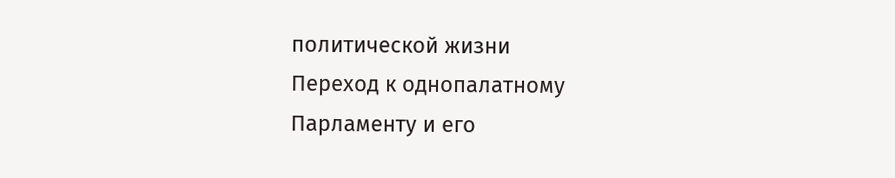политической жизни
Переход к однопалатному Парламенту и его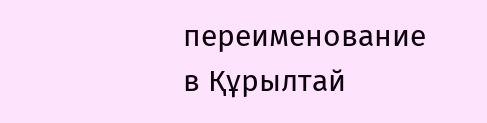переименование в Құрылтай